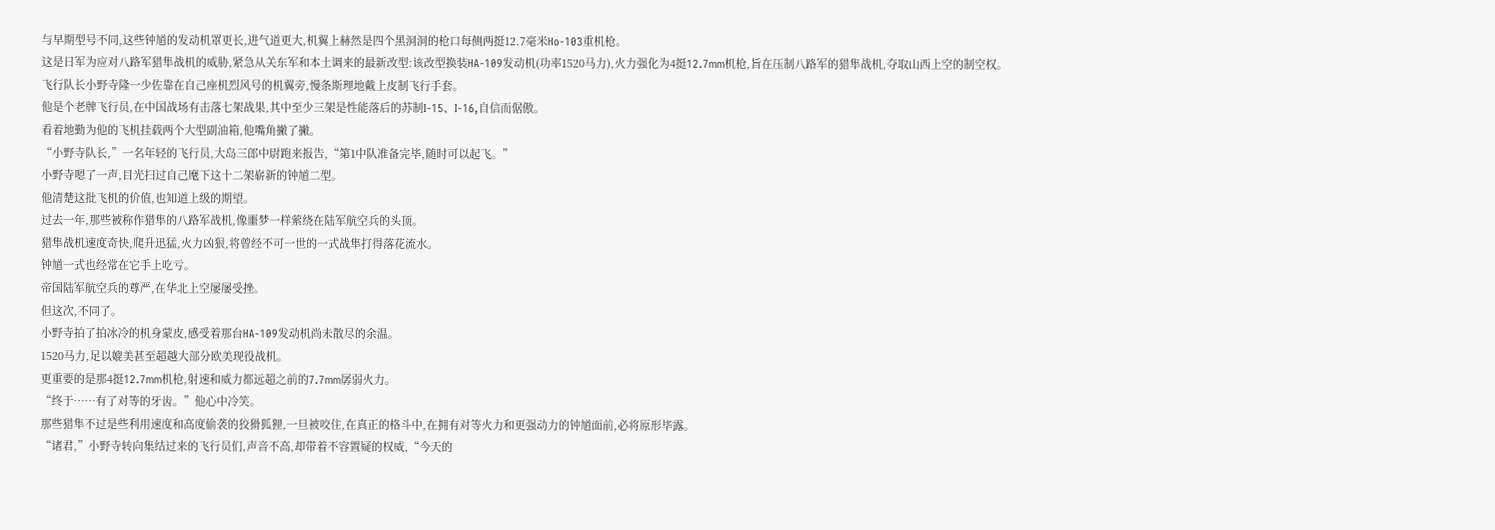与早期型号不同,这些钟馗的发动机罩更长,进气道更大,机翼上赫然是四个黑洞洞的枪口每侧两挺12.7毫米Ho-103重机枪。
这是日军为应对八路军猎隼战机的威胁,紧急从关东军和本土调来的最新改型:该改型换装HA-109发动机(功率1520马力),火力强化为4挺12.7mm机枪,旨在压制八路军的猎隼战机,夺取山西上空的制空权。
飞行队长小野寺隆一少佐靠在自己座机烈风号的机翼旁,慢条斯理地戴上皮制飞行手套。
他是个老牌飞行员,在中国战场有击落七架战果,其中至少三架是性能落后的苏制I-15、I-16,自信而倨傲。
看着地勤为他的飞机挂载两个大型副油箱,他嘴角撇了撇。
“小野寺队长,”一名年轻的飞行员,大岛三郎中尉跑来报告,“第1中队准备完毕,随时可以起飞。”
小野寺嗯了一声,目光扫过自己麾下这十二架崭新的钟馗二型。
他清楚这批飞机的价值,也知道上级的期望。
过去一年,那些被称作猎隼的八路军战机,像噩梦一样萦绕在陆军航空兵的头顶。
猎隼战机速度奇快,爬升迅猛,火力凶狠,将曾经不可一世的一式战隼打得落花流水。
钟馗一式也经常在它手上吃亏。
帝国陆军航空兵的尊严,在华北上空屡屡受挫。
但这次,不同了。
小野寺拍了拍冰冷的机身蒙皮,感受着那台HA-109发动机尚未散尽的余温。
1520马力,足以媲美甚至超越大部分欧美现役战机。
更重要的是那4挺12.7mm机枪,射速和威力都远超之前的7.7mm孱弱火力。
“终于……有了对等的牙齿。”他心中冷笑。
那些猎隼不过是些利用速度和高度偷袭的狡猾狐狸,一旦被咬住,在真正的格斗中,在拥有对等火力和更强动力的钟馗面前,必将原形毕露。
“诸君,”小野寺转向集结过来的飞行员们,声音不高,却带着不容置疑的权威,“今天的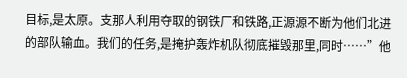目标,是太原。支那人利用夺取的钢铁厂和铁路,正源源不断为他们北进的部队输血。我们的任务,是掩护轰炸机队彻底摧毁那里,同时……”他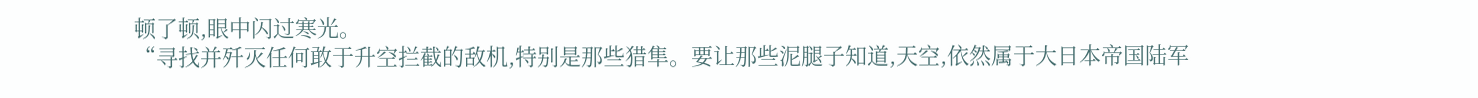顿了顿,眼中闪过寒光。
“寻找并歼灭任何敢于升空拦截的敌机,特别是那些猎隼。要让那些泥腿子知道,天空,依然属于大日本帝国陆军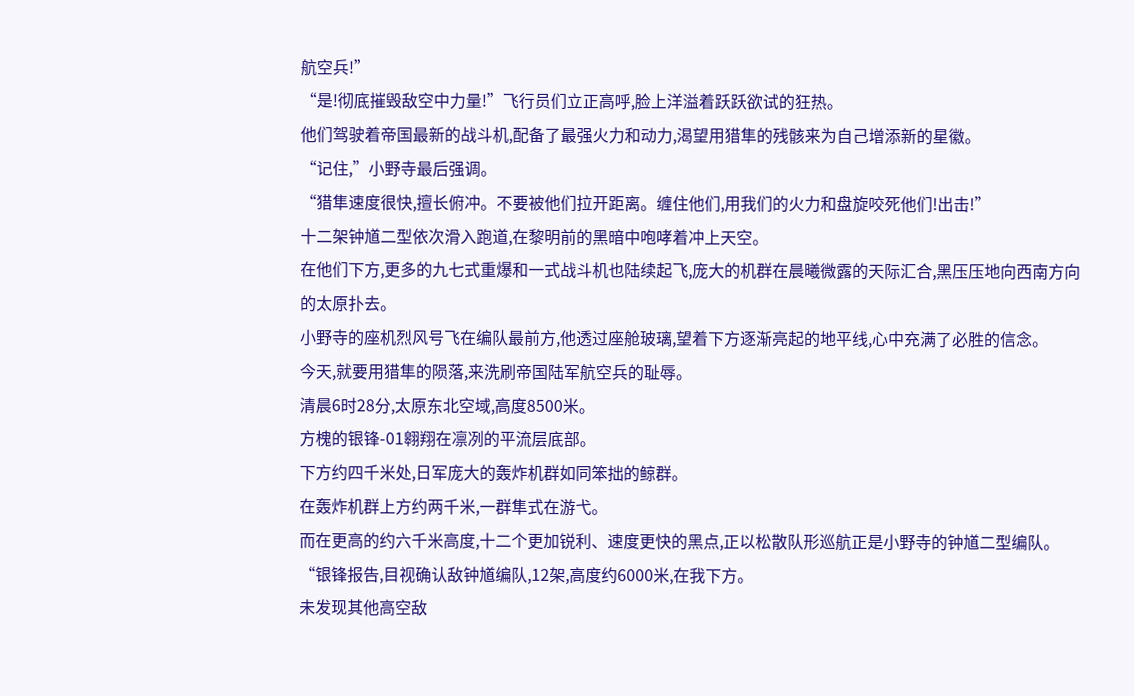航空兵!”
“是!彻底摧毁敌空中力量!”飞行员们立正高呼,脸上洋溢着跃跃欲试的狂热。
他们驾驶着帝国最新的战斗机,配备了最强火力和动力,渴望用猎隼的残骸来为自己增添新的星徽。
“记住,”小野寺最后强调。
“猎隼速度很快,擅长俯冲。不要被他们拉开距离。缠住他们,用我们的火力和盘旋咬死他们!出击!”
十二架钟馗二型依次滑入跑道,在黎明前的黑暗中咆哮着冲上天空。
在他们下方,更多的九七式重爆和一式战斗机也陆续起飞,庞大的机群在晨曦微露的天际汇合,黑压压地向西南方向的太原扑去。
小野寺的座机烈风号飞在编队最前方,他透过座舱玻璃,望着下方逐渐亮起的地平线,心中充满了必胜的信念。
今天,就要用猎隼的陨落,来洗刷帝国陆军航空兵的耻辱。
清晨6时28分,太原东北空域,高度8500米。
方槐的银锋-01翱翔在凛冽的平流层底部。
下方约四千米处,日军庞大的轰炸机群如同笨拙的鲸群。
在轰炸机群上方约两千米,一群隼式在游弋。
而在更高的约六千米高度,十二个更加锐利、速度更快的黑点,正以松散队形巡航正是小野寺的钟馗二型编队。
“银锋报告,目视确认敌钟馗编队,12架,高度约6000米,在我下方。
未发现其他高空敌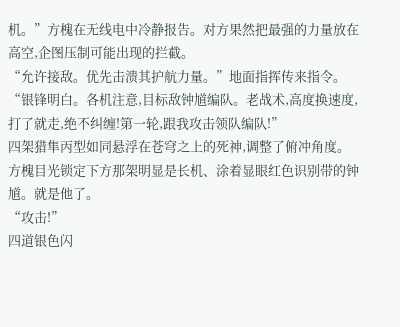机。”方槐在无线电中冷静报告。对方果然把最强的力量放在高空,企图压制可能出现的拦截。
“允许接敌。优先击溃其护航力量。”地面指挥传来指令。
“银锋明白。各机注意,目标敌钟馗编队。老战术,高度换速度,打了就走,绝不纠缠!第一轮,跟我攻击领队编队!”
四架猎隼丙型如同悬浮在苍穹之上的死神,调整了俯冲角度。
方槐目光锁定下方那架明显是长机、涂着显眼红色识别带的钟馗。就是他了。
“攻击!”
四道银色闪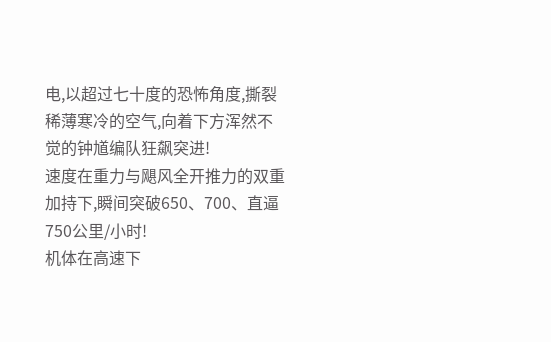电,以超过七十度的恐怖角度,撕裂稀薄寒冷的空气,向着下方浑然不觉的钟馗编队狂飙突进!
速度在重力与飓风全开推力的双重加持下,瞬间突破650、700、直逼750公里/小时!
机体在高速下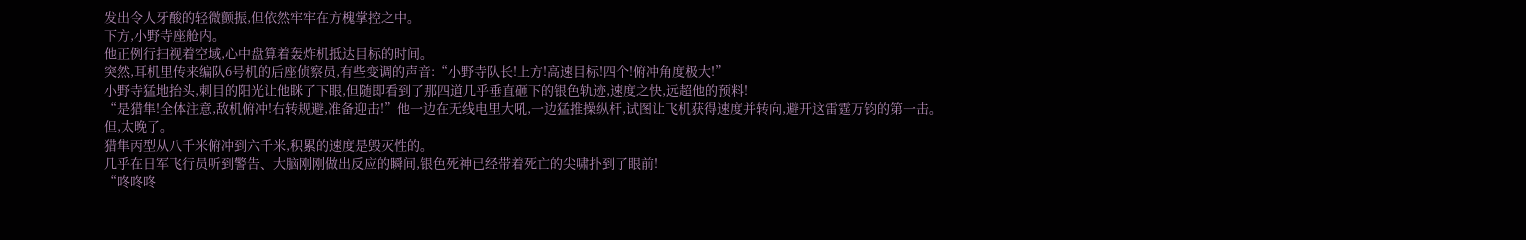发出令人牙酸的轻微颤振,但依然牢牢在方槐掌控之中。
下方,小野寺座舱内。
他正例行扫视着空域,心中盘算着轰炸机抵达目标的时间。
突然,耳机里传来编队6号机的后座侦察员,有些变调的声音:“小野寺队长!上方!高速目标!四个!俯冲角度极大!”
小野寺猛地抬头,刺目的阳光让他眯了下眼,但随即看到了那四道几乎垂直砸下的银色轨迹,速度之快,远超他的预料!
“是猎隼!全体注意,敌机俯冲!右转规避,准备迎击!”他一边在无线电里大吼,一边猛推操纵杆,试图让飞机获得速度并转向,避开这雷霆万钧的第一击。
但,太晚了。
猎隼丙型从八千米俯冲到六千米,积累的速度是毁灭性的。
几乎在日军飞行员听到警告、大脑刚刚做出反应的瞬间,银色死神已经带着死亡的尖啸扑到了眼前!
“咚咚咚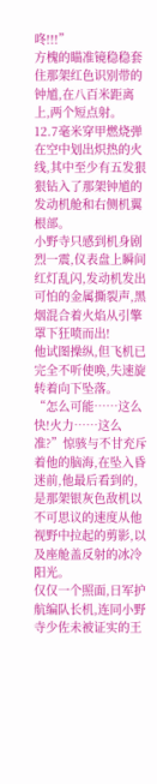咚!!!”
方槐的瞄准镜稳稳套住那架红色识别带的钟馗,在八百米距离上,两个短点射。
12.7毫米穿甲燃烧弹在空中划出炽热的火线,其中至少有五发狠狠钻入了那架钟馗的发动机舱和右侧机翼根部。
小野寺只感到机身剧烈一震,仪表盘上瞬间红灯乱闪,发动机发出可怕的金属撕裂声,黑烟混合着火焰从引擎罩下狂喷而出!
他试图操纵,但飞机已完全不听使唤,失速旋转着向下坠落。
“怎么可能……这么快!火力……这么准?”惊骇与不甘充斥着他的脑海,在坠入昏迷前,他最后看到的,是那架银灰色敌机以不可思议的速度从他视野中拉起的剪影,以及座舱盖反射的冰冷阳光。
仅仅一个照面,日军护航编队长机,连同小野寺少佐未被证实的王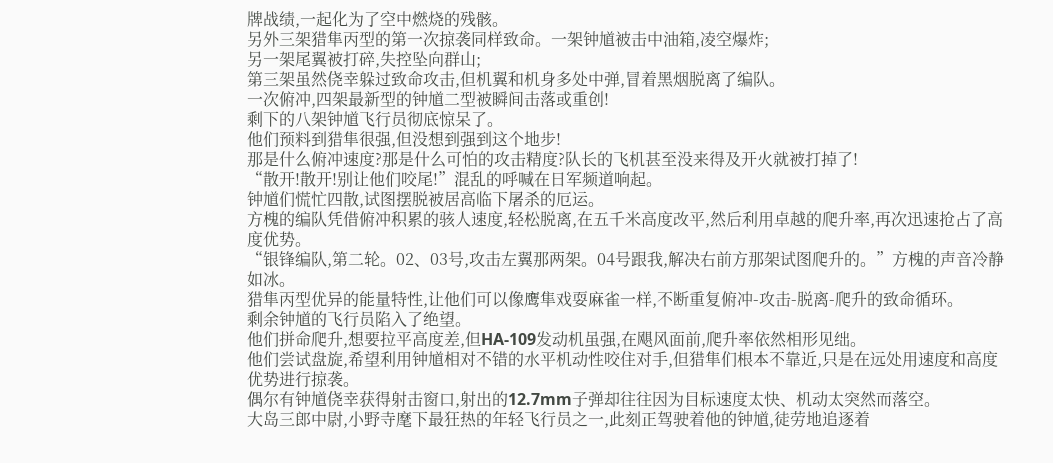牌战绩,一起化为了空中燃烧的残骸。
另外三架猎隼丙型的第一次掠袭同样致命。一架钟馗被击中油箱,凌空爆炸;
另一架尾翼被打碎,失控坠向群山;
第三架虽然侥幸躲过致命攻击,但机翼和机身多处中弹,冒着黑烟脱离了编队。
一次俯冲,四架最新型的钟馗二型被瞬间击落或重创!
剩下的八架钟馗飞行员彻底惊呆了。
他们预料到猎隼很强,但没想到强到这个地步!
那是什么俯冲速度?那是什么可怕的攻击精度?队长的飞机甚至没来得及开火就被打掉了!
“散开!散开!别让他们咬尾!”混乱的呼喊在日军频道响起。
钟馗们慌忙四散,试图摆脱被居高临下屠杀的厄运。
方槐的编队凭借俯冲积累的骇人速度,轻松脱离,在五千米高度改平,然后利用卓越的爬升率,再次迅速抢占了高度优势。
“银锋编队,第二轮。02、03号,攻击左翼那两架。04号跟我,解决右前方那架试图爬升的。”方槐的声音冷静如冰。
猎隼丙型优异的能量特性,让他们可以像鹰隼戏耍麻雀一样,不断重复俯冲-攻击-脱离-爬升的致命循环。
剩余钟馗的飞行员陷入了绝望。
他们拼命爬升,想要拉平高度差,但HA-109发动机虽强,在飓风面前,爬升率依然相形见绌。
他们尝试盘旋,希望利用钟馗相对不错的水平机动性咬住对手,但猎隼们根本不靠近,只是在远处用速度和高度优势进行掠袭。
偶尔有钟馗侥幸获得射击窗口,射出的12.7mm子弹却往往因为目标速度太快、机动太突然而落空。
大岛三郎中尉,小野寺麾下最狂热的年轻飞行员之一,此刻正驾驶着他的钟馗,徒劳地追逐着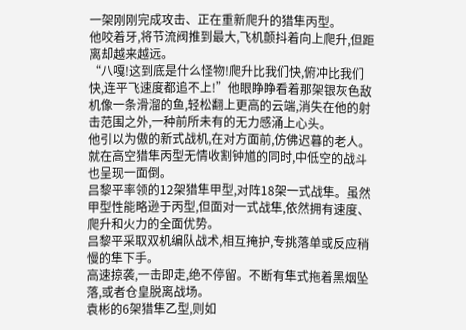一架刚刚完成攻击、正在重新爬升的猎隼丙型。
他咬着牙,将节流阀推到最大,飞机颤抖着向上爬升,但距离却越来越远。
“八嘎!这到底是什么怪物!爬升比我们快,俯冲比我们快,连平飞速度都追不上!”他眼睁睁看着那架银灰色敌机像一条滑溜的鱼,轻松翻上更高的云端,消失在他的射击范围之外,一种前所未有的无力感涌上心头。
他引以为傲的新式战机,在对方面前,仿佛迟暮的老人。
就在高空猎隼丙型无情收割钟馗的同时,中低空的战斗也呈现一面倒。
吕黎平率领的12架猎隼甲型,对阵18架一式战隼。虽然甲型性能略逊于丙型,但面对一式战隼,依然拥有速度、爬升和火力的全面优势。
吕黎平采取双机编队战术,相互掩护,专挑落单或反应稍慢的隼下手。
高速掠袭,一击即走,绝不停留。不断有隼式拖着黑烟坠落,或者仓皇脱离战场。
袁彬的6架猎隼乙型,则如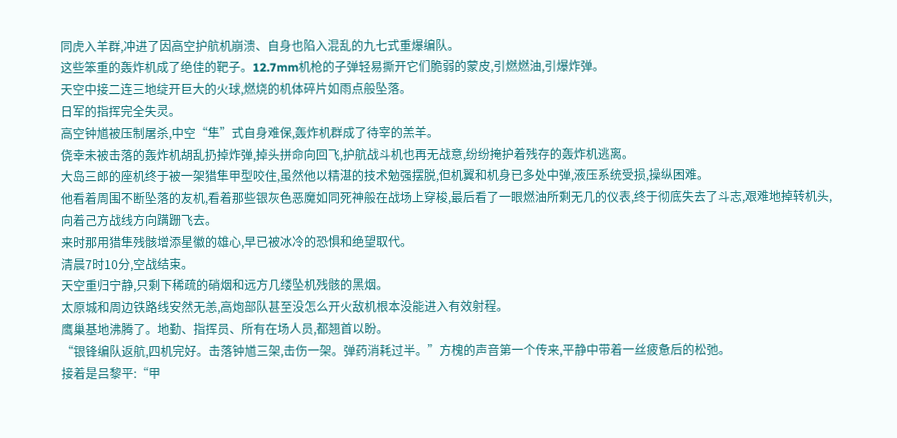同虎入羊群,冲进了因高空护航机崩溃、自身也陷入混乱的九七式重爆编队。
这些笨重的轰炸机成了绝佳的靶子。12.7mm机枪的子弹轻易撕开它们脆弱的蒙皮,引燃燃油,引爆炸弹。
天空中接二连三地绽开巨大的火球,燃烧的机体碎片如雨点般坠落。
日军的指挥完全失灵。
高空钟馗被压制屠杀,中空“隼”式自身难保,轰炸机群成了待宰的羔羊。
侥幸未被击落的轰炸机胡乱扔掉炸弹,掉头拼命向回飞,护航战斗机也再无战意,纷纷掩护着残存的轰炸机逃离。
大岛三郎的座机终于被一架猎隼甲型咬住,虽然他以精湛的技术勉强摆脱,但机翼和机身已多处中弹,液压系统受损,操纵困难。
他看着周围不断坠落的友机,看着那些银灰色恶魔如同死神般在战场上穿梭,最后看了一眼燃油所剩无几的仪表,终于彻底失去了斗志,艰难地掉转机头,向着己方战线方向蹒跚飞去。
来时那用猎隼残骸增添星徽的雄心,早已被冰冷的恐惧和绝望取代。
清晨7时10分,空战结束。
天空重归宁静,只剩下稀疏的硝烟和远方几缕坠机残骸的黑烟。
太原城和周边铁路线安然无恙,高炮部队甚至没怎么开火敌机根本没能进入有效射程。
鹰巢基地沸腾了。地勤、指挥员、所有在场人员,都翘首以盼。
“银锋编队返航,四机完好。击落钟馗三架,击伤一架。弹药消耗过半。”方槐的声音第一个传来,平静中带着一丝疲惫后的松弛。
接着是吕黎平:“甲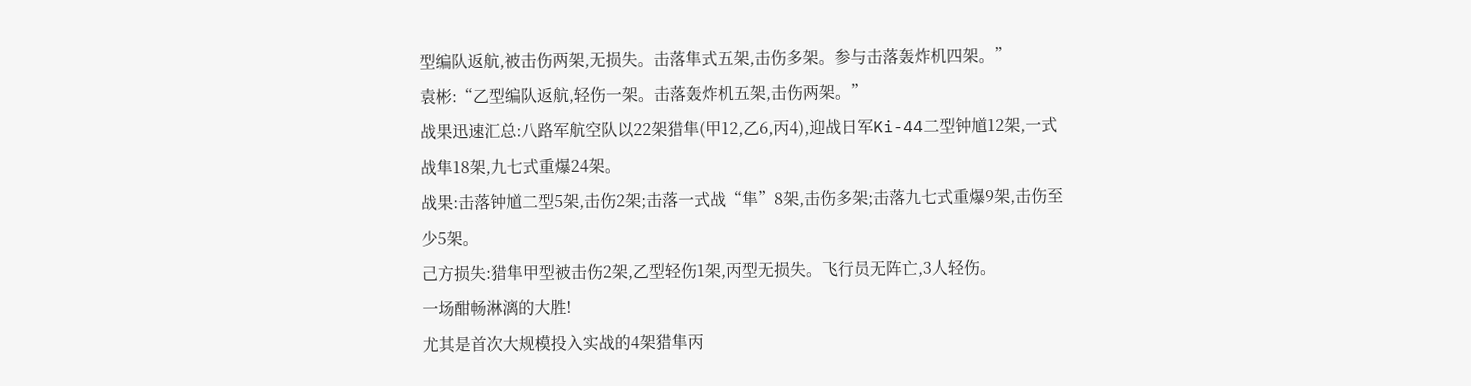型编队返航,被击伤两架,无损失。击落隼式五架,击伤多架。参与击落轰炸机四架。”
袁彬:“乙型编队返航,轻伤一架。击落轰炸机五架,击伤两架。”
战果迅速汇总:八路军航空队以22架猎隼(甲12,乙6,丙4),迎战日军Ki-44二型钟馗12架,一式战隼18架,九七式重爆24架。
战果:击落钟馗二型5架,击伤2架;击落一式战“隼”8架,击伤多架;击落九七式重爆9架,击伤至少5架。
己方损失:猎隼甲型被击伤2架,乙型轻伤1架,丙型无损失。飞行员无阵亡,3人轻伤。
一场酣畅淋漓的大胜!
尤其是首次大规模投入实战的4架猎隼丙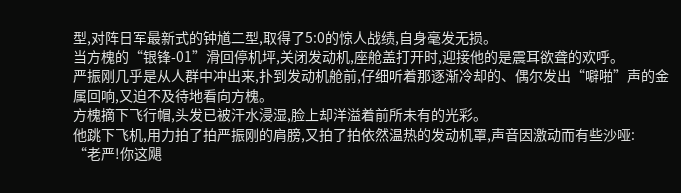型,对阵日军最新式的钟馗二型,取得了5:0的惊人战绩,自身毫发无损。
当方槐的“银锋-01”滑回停机坪,关闭发动机,座舱盖打开时,迎接他的是震耳欲聋的欢呼。
严振刚几乎是从人群中冲出来,扑到发动机舱前,仔细听着那逐渐冷却的、偶尔发出“噼啪”声的金属回响,又迫不及待地看向方槐。
方槐摘下飞行帽,头发已被汗水浸湿,脸上却洋溢着前所未有的光彩。
他跳下飞机,用力拍了拍严振刚的肩膀,又拍了拍依然温热的发动机罩,声音因激动而有些沙哑:
“老严!你这飓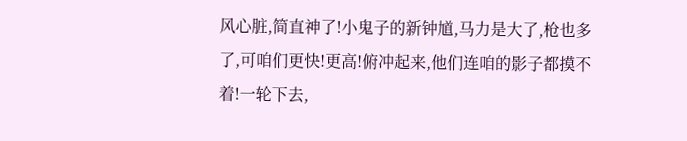风心脏,简直神了!小鬼子的新钟馗,马力是大了,枪也多了,可咱们更快!更高!俯冲起来,他们连咱的影子都摸不着!一轮下去,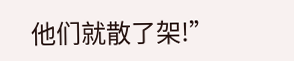他们就散了架!”